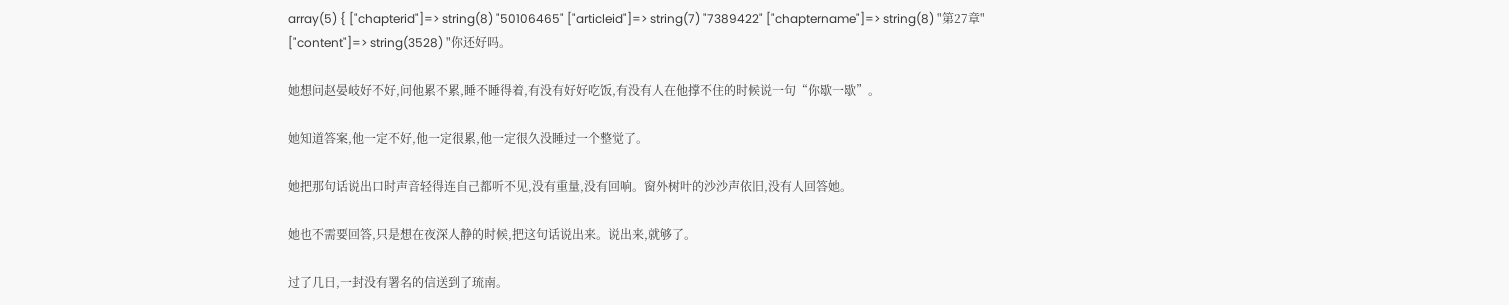array(5) { ["chapterid"]=> string(8) "50106465" ["articleid"]=> string(7) "7389422" ["chaptername"]=> string(8) "第27章" ["content"]=> string(3528) "你还好吗。

她想问赵晏岐好不好,问他累不累,睡不睡得着,有没有好好吃饭,有没有人在他撑不住的时候说一句“你歇一歇”。

她知道答案,他一定不好,他一定很累,他一定很久没睡过一个整觉了。

她把那句话说出口时声音轻得连自己都听不见,没有重量,没有回响。窗外树叶的沙沙声依旧,没有人回答她。

她也不需要回答,只是想在夜深人静的时候,把这句话说出来。说出来,就够了。

过了几日,一封没有署名的信送到了琉南。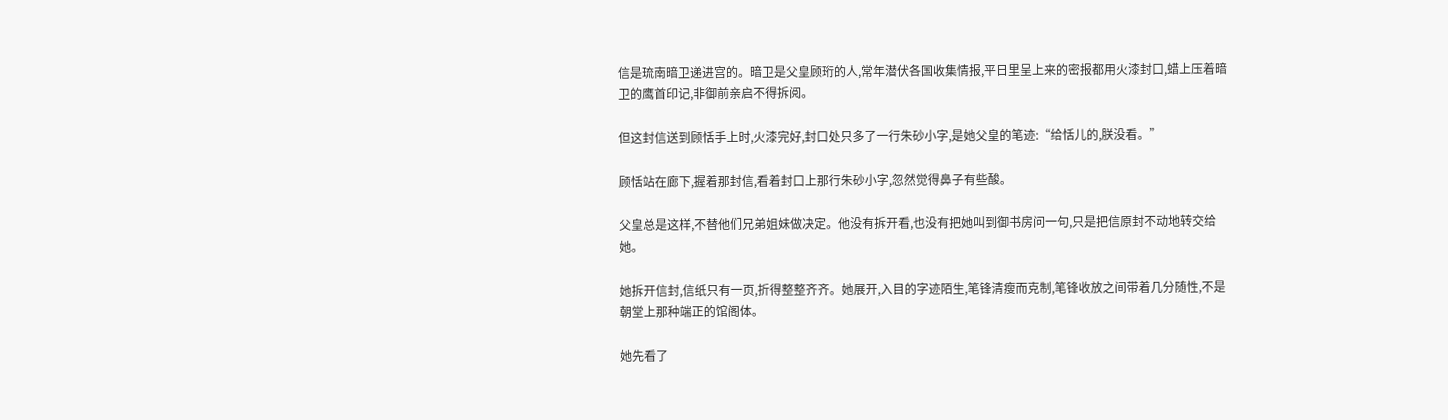信是琉南暗卫递进宫的。暗卫是父皇顾珩的人,常年潜伏各国收集情报,平日里呈上来的密报都用火漆封口,蜡上压着暗卫的鹰首印记,非御前亲启不得拆阅。

但这封信送到顾恬手上时,火漆完好,封口处只多了一行朱砂小字,是她父皇的笔迹:“给恬儿的,朕没看。”

顾恬站在廊下,握着那封信,看着封口上那行朱砂小字,忽然觉得鼻子有些酸。

父皇总是这样,不替他们兄弟姐妹做决定。他没有拆开看,也没有把她叫到御书房问一句,只是把信原封不动地转交给她。

她拆开信封,信纸只有一页,折得整整齐齐。她展开,入目的字迹陌生,笔锋清瘦而克制,笔锋收放之间带着几分随性,不是朝堂上那种端正的馆阁体。

她先看了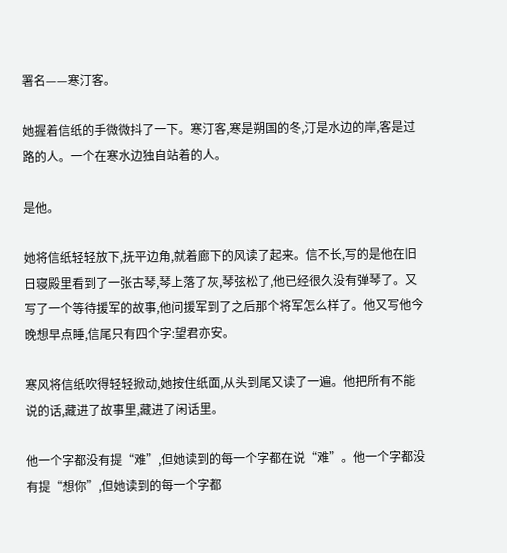署名——寒汀客。

她握着信纸的手微微抖了一下。寒汀客,寒是朔国的冬,汀是水边的岸,客是过路的人。一个在寒水边独自站着的人。

是他。

她将信纸轻轻放下,抚平边角,就着廊下的风读了起来。信不长,写的是他在旧日寝殿里看到了一张古琴,琴上落了灰,琴弦松了,他已经很久没有弹琴了。又写了一个等待援军的故事,他问援军到了之后那个将军怎么样了。他又写他今晚想早点睡,信尾只有四个字:望君亦安。

寒风将信纸吹得轻轻掀动,她按住纸面,从头到尾又读了一遍。他把所有不能说的话,藏进了故事里,藏进了闲话里。

他一个字都没有提“难”,但她读到的每一个字都在说“难”。他一个字都没有提“想你”,但她读到的每一个字都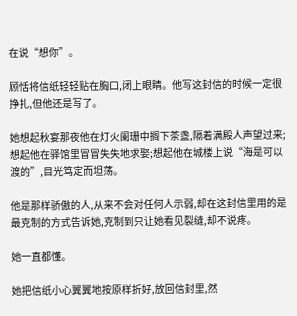在说“想你”。

顾恬将信纸轻轻贴在胸口,闭上眼睛。他写这封信的时候一定很挣扎,但他还是写了。

她想起秋宴那夜他在灯火阑珊中搁下茶盏,隔着满殿人声望过来;想起他在驿馆里冒冒失失地求娶;想起他在城楼上说“海是可以渡的”,目光笃定而坦荡。

他是那样骄傲的人,从来不会对任何人示弱,却在这封信里用的是最克制的方式告诉她,克制到只让她看见裂缝,却不说疼。

她一直都懂。

她把信纸小心翼翼地按原样折好,放回信封里,然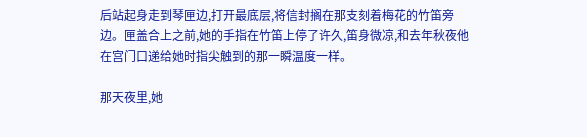后站起身走到琴匣边,打开最底层,将信封搁在那支刻着梅花的竹笛旁边。匣盖合上之前,她的手指在竹笛上停了许久,笛身微凉,和去年秋夜他在宫门口递给她时指尖触到的那一瞬温度一样。

那天夜里,她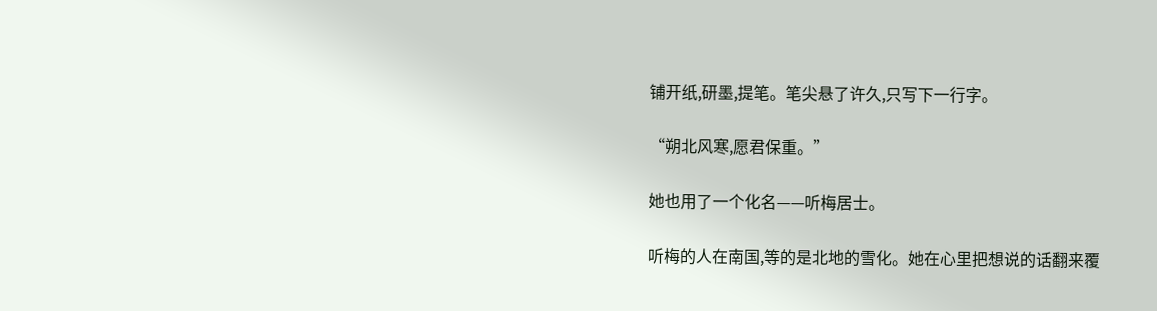铺开纸,研墨,提笔。笔尖悬了许久,只写下一行字。

“朔北风寒,愿君保重。”

她也用了一个化名——听梅居士。

听梅的人在南国,等的是北地的雪化。她在心里把想说的话翻来覆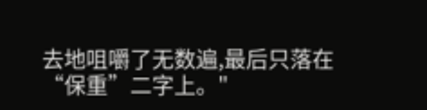去地咀嚼了无数遍,最后只落在“保重”二字上。"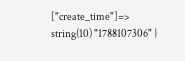["create_time"]=> string(10) "1788107306" }